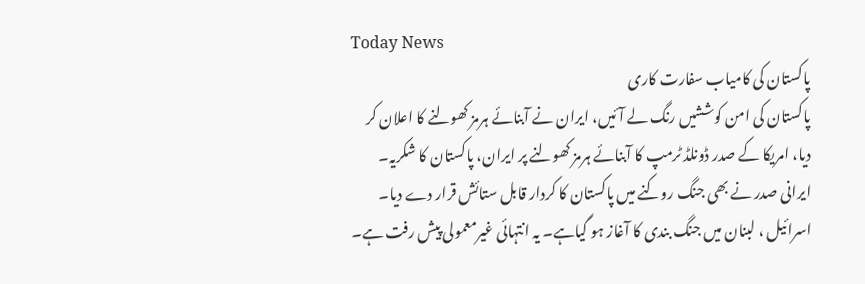Today News
پاکستان کی کامیاب سفارت کاری
پاکستان کی امن کوششیں رنگ لے آئیں، ایران نے آبنائے ہرمز کھولنے کا اعلان کر دیا، امریکا کے صدر ڈونلڈ ٹرمپ کا آبنائے ہرمز کھولنے پر ایران، پاکستان کا شکریہ۔ ایرانی صدر نے بھی جنگ روکنے میں پاکستان کا کردار قابل ستائش قرار دے دیا۔ اسرائیل ، لبنان میں جنگ بندی کا آغاز ہو گیاہے۔ یہ انتہائی غیرمعمولی پیش رفت ہے۔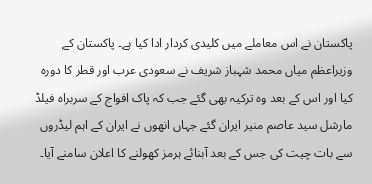پاکستان نے اس معاملے میں کلیدی کردار ادا کیا ہے۔ پاکستان کے وزیراعظم میاں محمد شہباز شریف نے سعودی عرب اور قطر کا دورہ کیا اور اس کے بعد وہ ترکیہ بھی گئے جب کہ پاک افواج کے سربراہ فیلڈ مارشل سید عاصم منیر ایران گئے جہاں انھوں نے ایران کے اہم لیڈروں سے بات چیت کی جس کے بعد آبنائے ہرمز کھولنے کا اعلان سامنے آیا۔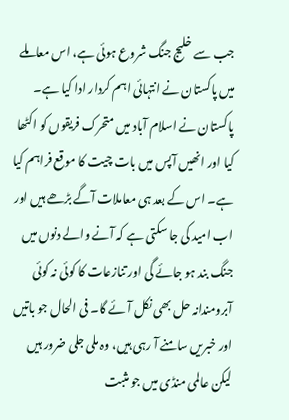جب سے خلیج جنگ شروع ہوئی ہے، اس معاملے میں پاکستان نے انتہائی اہم کردار ادا کیا ہے۔
پاکستان نے اسلام آباد میں متحرک فریقوں کو اکٹھا کیا اور انھیں آپس میں بات چیت کا موقع فراہم کیا ہے۔ اس کے بعد ہی معاملات آگے بڑھے ہیں اور اب امید کی جا سکتی ہے کہ آنے والے دنوں میں جنگ بند ہو جائے گی اور تنازعات کا کوئی نہ کوئی آبرومندانہ حل بھی نکل آئے گا۔ فی الحال جو باتیں اور خبریں سامنے آ رہی ہیں، وہ ملی جلی ضرور ہیں لیکن عالمی منڈی میں جو مثبت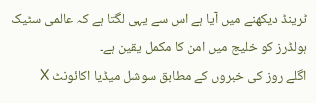ٹرینڈ دیکھنے میں آیا ہے اس سے یہی لگتا ہے کہ عالمی سٹیک ہولڈرز کو خلیج میں امن کا مکمل یقین ہے۔
اگلے روز کی خبروں کے مطابق سوشل میڈیا اکائونٹ X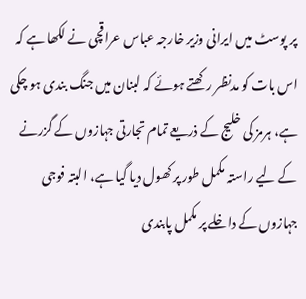پر پوسٹ میں ایرانی وزیر خارجہ عباس عراقچی نے لکھا ہے کہ اس بات کو مدنظر رکھتے ہوئے کہ لبنان میں جنگ بندی ہو چکی ہے، ہرمز کی خلیج کے ذریعے تمام تجارتی جہازوں کے گزرنے کے لیے راستہ مکمل طور پر کھول دیا گیا ہے، البتہ فوجی جہازوں کے داخلے پر مکمل پابندی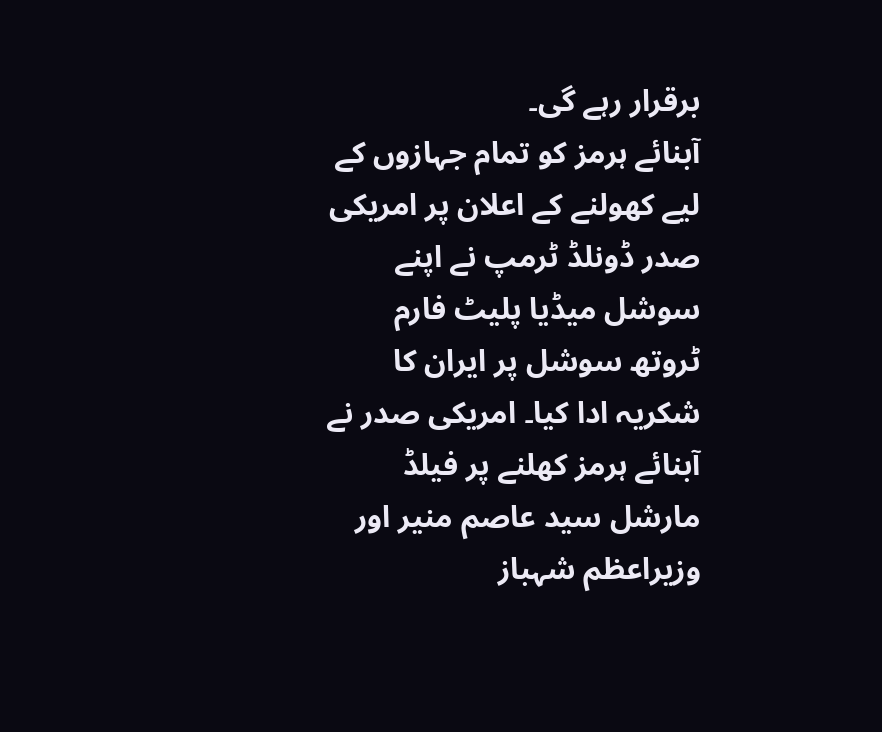برقرار رہے گی۔
آبنائے ہرمز کو تمام جہازوں کے لیے کھولنے کے اعلان پر امریکی صدر ڈونلڈ ٹرمپ نے اپنے سوشل میڈیا پلیٹ فارم ٹروتھ سوشل پر ایران کا شکریہ ادا کیا۔ امریکی صدر نے آبنائے ہرمز کھلنے پر فیلڈ مارشل سید عاصم منیر اور وزیراعظم شہباز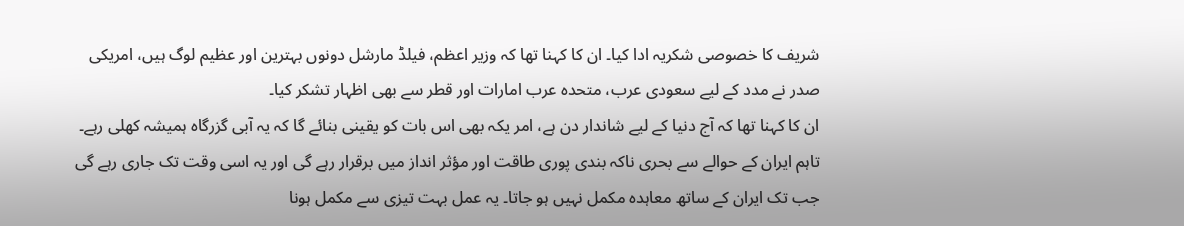شریف کا خصوصی شکریہ ادا کیا۔ ان کا کہنا تھا کہ وزیر اعظم، فیلڈ مارشل دونوں بہترین اور عظیم لوگ ہیں، امریکی صدر نے مدد کے لیے سعودی عرب، متحدہ عرب امارات اور قطر سے بھی اظہار تشکر کیا۔
ان کا کہنا تھا کہ آج دنیا کے لیے شاندار دن ہے، امر یکہ بھی اس بات کو یقینی بنائے گا کہ یہ آبی گزرگاہ ہمیشہ کھلی رہے۔ تاہم ایران کے حوالے سے بحری ناکہ بندی پوری طاقت اور مؤثر انداز میں برقرار رہے گی اور یہ اسی وقت تک جاری رہے گی جب تک ایران کے ساتھ معاہدہ مکمل نہیں ہو جاتا۔ یہ عمل بہت تیزی سے مکمل ہونا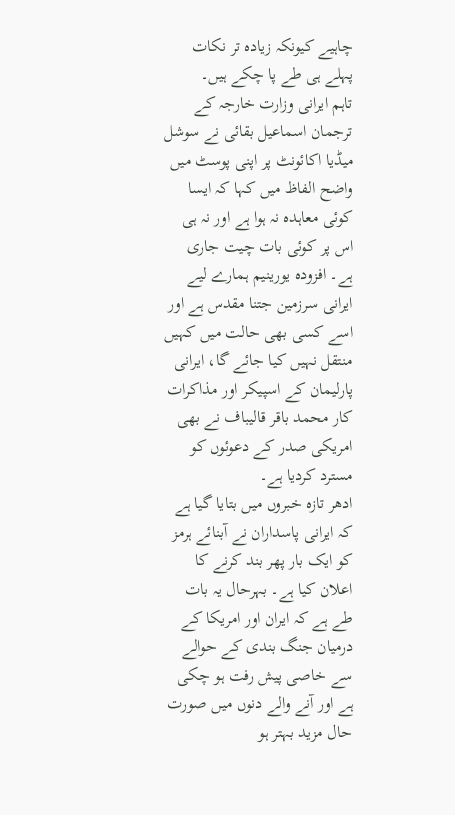چاہیے کیونکہ زیادہ تر نکات پہلے ہی طے پا چکے ہیں۔
تاہم ایرانی وزارت خارجہ کے ترجمان اسماعیل بقائی نے سوشل میڈیا اکائونٹ پر اپنی پوسٹ میں واضح الفاظ میں کہا کہ ایسا کوئی معاہدہ نہ ہوا ہے اور نہ ہی اس پر کوئی بات چیت جاری ہے۔ افزودہ یورینیم ہمارے لیے ایرانی سرزمین جتنا مقدس ہے اور اسے کسی بھی حالت میں کہیں منتقل نہیں کیا جائے گا، ایرانی پارلیمان کے اسپیکر اور مذاکرات کار محمد باقر قالیباف نے بھی امریکی صدر کے دعوئوں کو مسترد کردیا ہے۔
ادھر تازہ خبروں میں بتایا گیا ہے کہ ایرانی پاسداران نے آبنائے ہرمز کو ایک بار پھر بند کرنے کا اعلان کیا ہے۔ بہرحال یہ بات طے ہے کہ ایران اور امریکا کے درمیان جنگ بندی کے حوالے سے خاصی پیش رفت ہو چکی ہے اور آنے والے دنوں میں صورت حال مزید بہتر ہو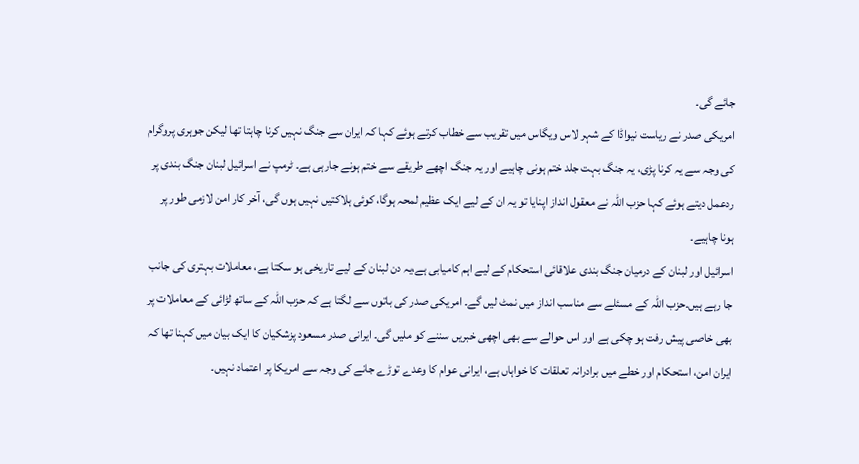جائے گی۔
امریکی صدر نے ریاست نیواڈا کے شہر لاس ویگاس میں تقریب سے خطاب کرتے ہوئے کہا کہ ایران سے جنگ نہیں کرنا چاہتا تھا لیکن جوہری پروگرام کی وجہ سے یہ کرنا پڑی، یہ جنگ بہت جلد ختم ہونی چاہیے اور یہ جنگ اچھے طریقے سے ختم ہونے جارہی ہے۔ ٹرمپ نے اسرائیل لبنان جنگ بندی پر ردعمل دیتے ہوئے کہا حزب اللہ نے معقول انداز اپنایا تو یہ ان کے لیے ایک عظیم لمحہ ہوگا، کوئی ہلاکتیں نہیں ہوں گی، آخر کار امن لازمی طور پر ہونا چاہیے۔
اسرائیل اور لبنان کے درمیان جنگ بندی علاقائی استحکام کے لیے اہم کامیابی ہے،یہ دن لبنان کے لیے تاریخی ہو سکتا ہے، معاملات بہتری کی جانب جا رہے ہیں۔حزب اللہ کے مسئلے سے مناسب انداز میں نمٹ لیں گے۔ امریکی صدر کی باتوں سے لگتا ہے کہ حزب اللہ کے ساتھ لڑائی کے معاملات پر بھی خاصی پیش رفت ہو چکی ہے اور اس حوالے سے بھی اچھی خبریں سننے کو ملیں گی۔ ایرانی صدر مسعود پزشکیان کا ایک بیان میں کہنا تھا کہ ایران امن، استحکام اور خطے میں برادرانہ تعلقات کا خواہاں ہے، ایرانی عوام کا وعدے توڑے جانے کی وجہ سے امریکا پر اعتماد نہیں۔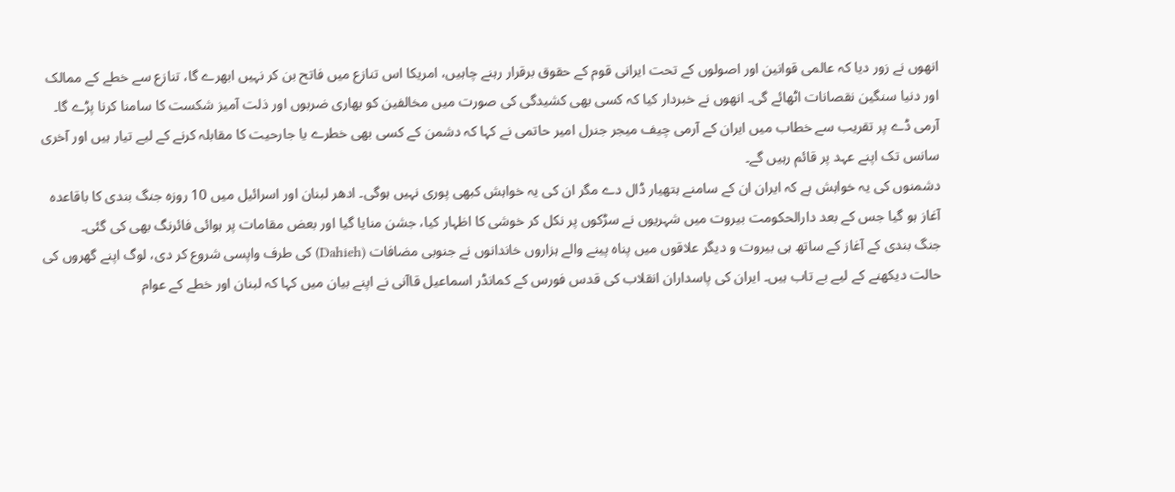انھوں نے زور دیا کہ عالمی قوانین اور اصولوں کے تحت ایرانی قوم کے حقوق برقرار رہنے چاہیں، امریکا اس تنازع میں فاتح بن کر نہیں ابھرے گا، تنازع سے خطے کے ممالک اور دنیا سنگین نقصانات اٹھائے گی۔ انھوں نے خبردار کیا کہ کسی بھی کشیدگی کی صورت میں مخالفین کو بھاری ضربوں اور ذلت آمیز شکست کا سامنا کرنا پڑے گا۔ آرمی ڈے پر تقریب سے خطاب میں ایران کے آرمی چیف میجر جنرل امیر حاتمی نے کہا کہ دشمن کے کسی بھی خطرے یا جارحیت کا مقابلہ کرنے کے لیے تیار ہیں اور آخری سانس تک اپنے عہد پر قائم رہیں گے۔
دشمنوں کی یہ خواہش ہے کہ ایران ان کے سامنے ہتھیار ڈال دے مگر ان کی یہ خواہش کبھی پوری نہیں ہوگی۔ ادھر لبنان اور اسرائیل میں 10 روزہ جنگ بندی کا باقاعدہ آغاز ہو گیا جس کے بعد دارالحکومت بیروت میں شہریوں نے سڑکوں پر نکل کر خوشی کا اظہار کیا، جشن منایا گیا اور بعض مقامات پر ہوائی فائرنگ بھی کی گئی۔
جنگ بندی کے آغاز کے ساتھ ہی بیروت و دیگر علاقوں میں پناہ پینے والے ہزاروں خاندانوں نے جنوبی مضافات (Dahieh) کی طرف واپسی شروع کر دی، لوگ اپنے گھروں کی حالت دیکھنے کے لیے بے تاب ہیں۔ ایران کی پاسداران انقلاب کی قدس فورس کے کمانڈر اسماعیل قاآنی نے اپنے بیان میں کہا کہ لبنان اور خطے کے عوام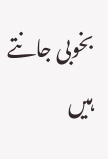بخوبی جانتے ہیں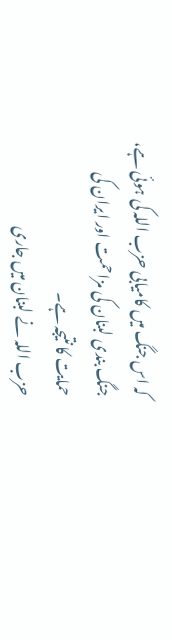کہ اس جنگ میں کامیابی حزب اللہ کی ہوئی ہے، جنگ بندی لبنان کی مزاحمت اور ایران کی حمایت کا نتیجہ ہے۔
حزب اللہ نے لبنان میں جاری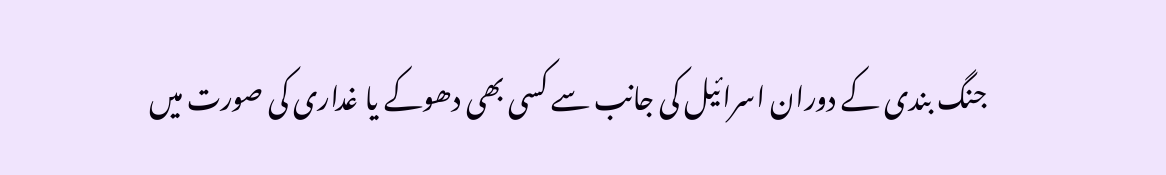جنگ بندی کے دوران اسرائیل کی جانب سے کسی بھی دھوکے یا غداری کی صورت میں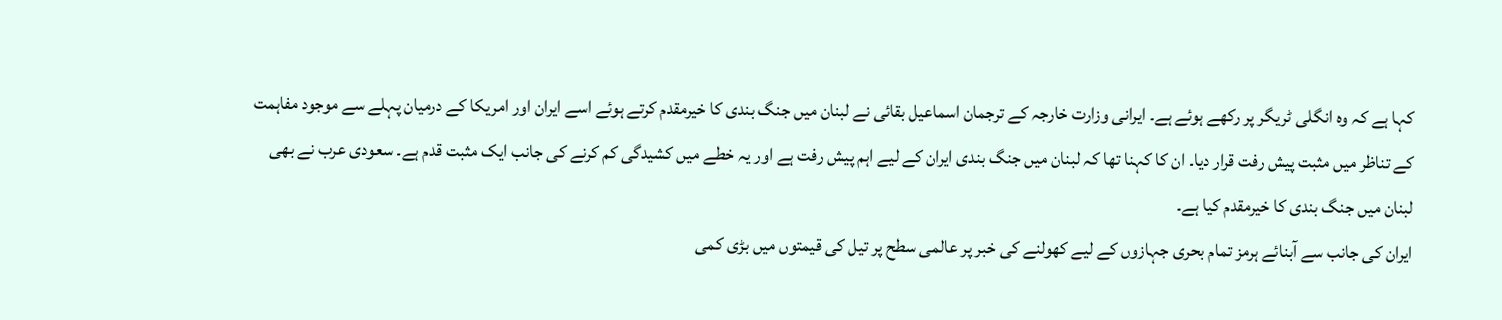کہا ہے کہ وہ انگلی ٹریگر پر رکھے ہوئے ہے۔ ایرانی وزارت خارجہ کے ترجمان اسماعیل بقائی نے لبنان میں جنگ بندی کا خیرمقدم کرتے ہوئے اسے ایران اور امریکا کے درمیان پہلے سے موجود مفاہمت کے تناظر میں مثبت پیش رفت قرار دیا۔ ان کا کہنا تھا کہ لبنان میں جنگ بندی ایران کے لیے اہم پیش رفت ہے اور یہ خطے میں کشیدگی کم کرنے کی جانب ایک مثبت قدم ہے۔ سعودی عرب نے بھی لبنان میں جنگ بندی کا خیرمقدم کیا ہے۔
ایران کی جانب سے آبنائے ہرمز تمام بحری جہازوں کے لیے کھولنے کی خبر پر عالمی سطح پر تیل کی قیمتوں میں بڑی کمی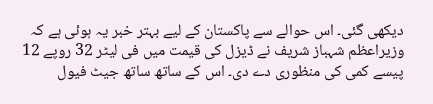دیکھی گئی۔ اس حوالے سے پاکستان کے لیے بہتر خبر یہ ہوئی ہے کہ وزیراعظم شہباز شریف نے ڈیزل کی قیمت میں فی لیٹر 32 روپے 12 پیسے کمی کی منظوری دے دی۔ اس کے ساتھ ساتھ جیٹ فیول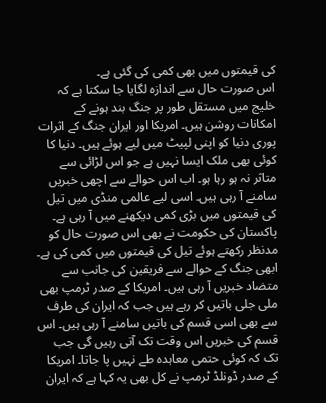کی قیمتوں میں بھی کمی کی گئی ہے۔
اس صورت حال سے اندازہ لگایا جا سکتا ہے کہ خلیج میں مستقل طور پر جنگ بند ہونے کے امکانات روشن ہیں۔ امریکا اور ایران جنگ کے اثرات پوری دنیا کو اپنی لپیٹ میں لیے ہوئے ہیں۔ دنیا کا کوئی بھی ملک ایسا نہیں ہے جو اس لڑائی سے متاثر نہ ہو رہا ہو۔ اب اس حوالے سے اچھی خبریں سامنے آ رہی ہیں۔ اسی لیے عالمی منڈی میں تیل کی قیمتوں میں بڑی کمی دیکھنے میں آ رہی ہے۔ پاکستان کی حکومت نے بھی اس صورت حال کو مدنظر رکھتے ہوئے تیل کی قیمتوں میں کمی کی ہے۔
ابھی جنگ کے حوالے سے فریقین کی جانب سے متضاد خبریں آ رہی ہیں۔ امریکا کے صدر ٹرمپ بھی ملی جلی باتیں کر رہے ہیں جب کہ ایران کی طرف سے بھی اسی قسم کی باتیں سامنے آ رہی ہیں۔ اس قسم کی خبریں اس وقت تک آتی رہیں گی جب تک کہ کوئی حتمی معاہدہ طے نہیں پا جاتا۔ امریکا کے صدر ڈونلڈ ٹرمپ نے کل بھی یہ کہا ہے کہ ایران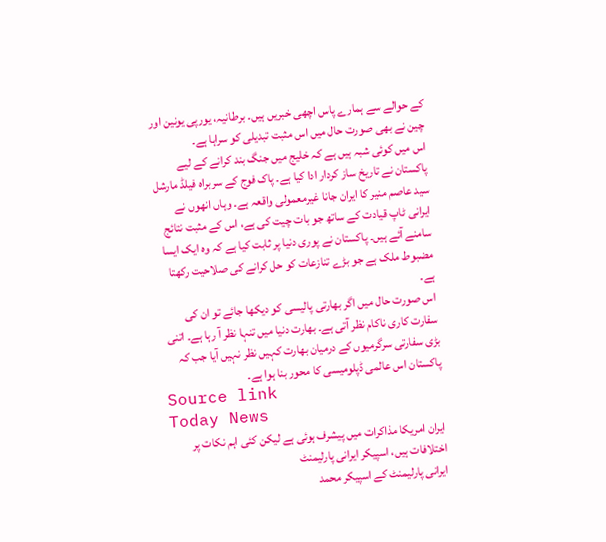کے حوالے سے ہمارے پاس اچھی خبریں ہیں۔ برطانیہ، یورپی یونین اور چین نے بھی صورت حال میں اس مثبت تبدیلی کو سراہا ہے۔
اس میں کوئی شبہ ہیں ہے کہ خلیج میں جنگ بند کرانے کے لیے پاکستان نے تاریخ ساز کردار ادا کیا ہے۔ پاک فوج کے سربراہ فیلڈ مارشل سید عاصم منیر کا ایران جانا غیرمعمولی واقعہ ہے۔ وہاں انھوں نے ایرانی ٹاپ قیادت کے ساتھ جو بات چیت کی ہے، اس کے مثبت نتائج سامنے آئے ہیں۔ پاکستان نے پوری دنیا پر ثابت کیا ہے کہ وہ ایک ایسا مضبوط ملک ہے جو بڑے تنازعات کو حل کرانے کی صلاحیت رکھتا ہے۔
اس صورت حال میں اگر بھارتی پالیسی کو دیکھا جائے تو ان کی سفارت کاری ناکام نظر آتی ہے۔ بھارت دنیا میں تنہا نظر آ رہا ہے۔ اتنی بڑی سفارتی سرگرمیوں کے درمیان بھارت کہیں نظر نہیں آیا جب کہ پاکستان اس عالمی ڈپلومیسی کا محور بنا ہوا ہے۔
Source link
Today News
ایران امریکا مذاکرات میں پیشرف ہوئی ہے لیکن کئی اہم نکات پر اختلافات ہیں، اسپیکر ایرانی پارلیمنٹ
ایرانی پارلیمنٹ کے اسپیکر محمد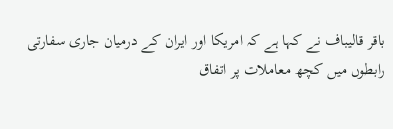باقر قالیباف نے کہا ہے کہ امریکا اور ایران کے درمیان جاری سفارتی رابطوں میں کچھ معاملات پر اتفاق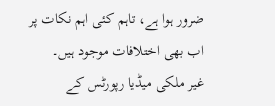ضرور ہوا ہے، تاہم کئی اہم نکات پر اب بھی اختلافات موجود ہیں۔
غیر ملکی میڈیا رپورٹس کے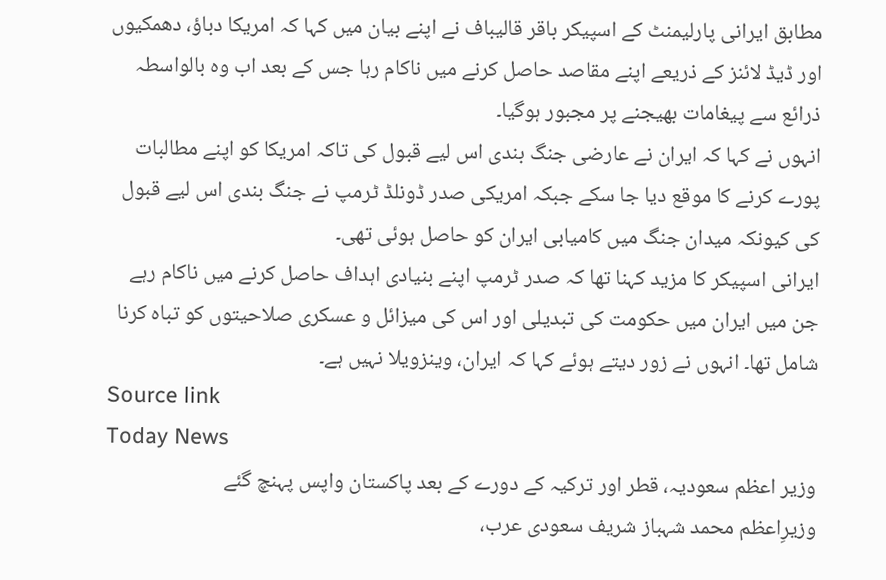مطابق ایرانی پارلیمنٹ کے اسپیکر باقر قالیباف نے اپنے بیان میں کہا کہ امریکا دباؤ، دھمکیوں اور ڈیڈ لائنز کے ذریعے اپنے مقاصد حاصل کرنے میں ناکام رہا جس کے بعد اب وہ بالواسطہ ذرائع سے پیغامات بھیجنے پر مجبور ہوگیا۔
انہوں نے کہا کہ ایران نے عارضی جنگ بندی اس لیے قبول کی تاکہ امریکا کو اپنے مطالبات پورے کرنے کا موقع دیا جا سکے جبکہ امریکی صدر ڈونلڈ ٹرمپ نے جنگ بندی اس لیے قبول کی کیونکہ میدان جنگ میں کامیابی ایران کو حاصل ہوئی تھی۔
ایرانی اسپیکر کا مزید کہنا تھا کہ صدر ٹرمپ اپنے بنیادی اہداف حاصل کرنے میں ناکام رہے جن میں ایران میں حکومت کی تبدیلی اور اس کی میزائل و عسکری صلاحیتوں کو تباہ کرنا شامل تھا۔ انہوں نے زور دیتے ہوئے کہا کہ ایران، وینزویلا نہیں ہے۔
Source link
Today News
وزیر اعظم سعودیہ، قطر اور ترکیہ کے دورے کے بعد پاکستان واپس پہنچ گئے
وزیرِاعظم محمد شہباز شریف سعودی عرب،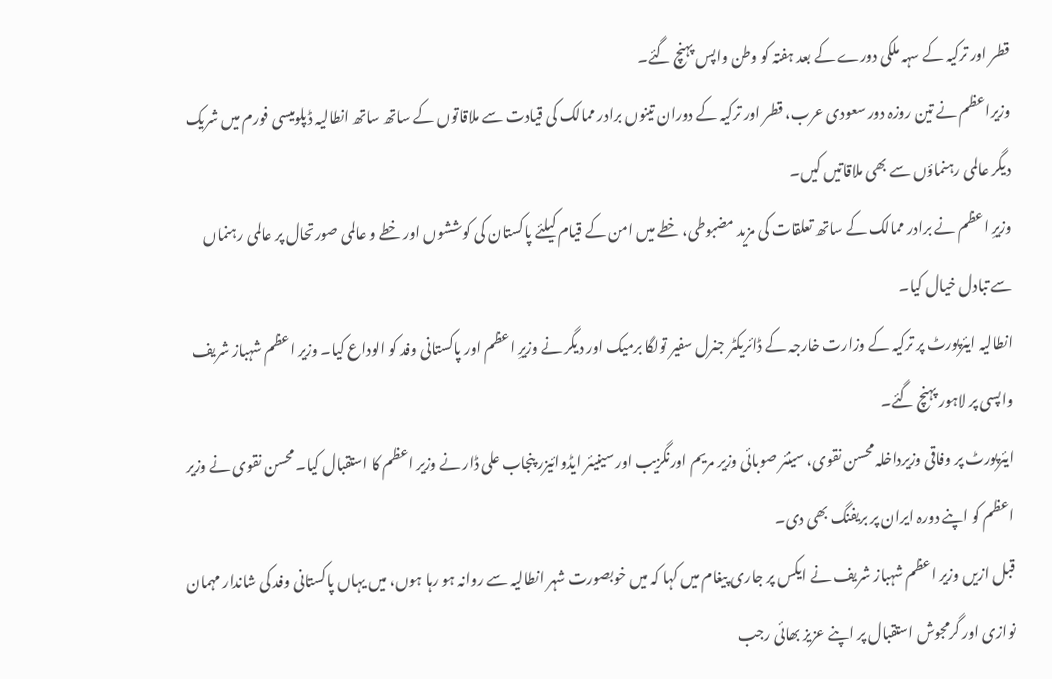قطر اور ترکیہ کے سہہ ملکی دورے کے بعد ہفتہ کو وطن واپس پہنچ گئے۔
وزیراعظم نے تین روزہ دور سعودی عرب، قطر اور ترکیہ کے دوران تینوں برادر ممالک کی قیادت سے ملاقاتوں کے ساتھ ساتھ انطالیہ ڈپلومیسی فورم میں شریک دیگر عالمی رہنماؤں سے بھی ملاقاتیں کیں۔
وزیرِ اعظم نے برادر ممالک کے ساتھ تعلقات کی مزید مضبوطی، خطے میں امن کے قیام کیلئے پاکستان کی کوششوں اور خطے و عالمی صورتحال پر عالمی رہنماں سے تبادل خیال کیا۔
انطالیہ ایئرپورٹ پر ترکیہ کے وزارت خارجہ کے ڈائریکٹر جنرل سفیر تولگا برمیک اور دیگر نے وزیرِ اعظم اور پاکستانی وفد کو الوداع کیا۔ وزیر اعظم شہباز شریف واپسی پر لاہور پہنچ گئے۔
ایئرپورٹ پر وفاقی وزیرداخلہ محسن نقوی، سینئر صوبائی وزیر مریم اورنگزیب اور سینیئر ایڈوائیزر پنجاب علی ڈار نے وزیر اعظم کا استقبال کیا۔ محسن نقوی نے وزیر اعظم کو اپنے دورہ ایران پر بریفنگ بھی دی۔
قبل ازیں وزیر اعظم شہباز شریف نے ایکس پر جاری پیغام میں کہا کہ میں خوبصورت شہر انطالیہ سے روانہ ہو رہا ہوں، میں یہاں پاکستانی وفد کی شاندار مہمان نوازی اور گرمجوش استقبال پر اپنے عزیز بھائی رجب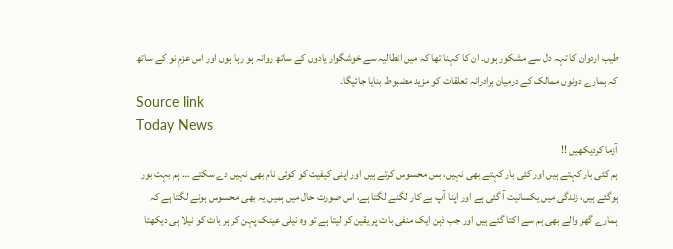طیب اردوان کا تہہ دل سے مشکور ہوں۔ ان کا کہنا تھا کہ میں انطالیہ سے خوشگوار یادوں کے ساتھ روانہ ہو رہا ہوں اور اس عزمِ نو کے ساتھ کہ ہمارے دونوں ممالک کے درمیان برادرانہ تعلقات کو مزید مضبوط بنایا جائیگا۔
Source link
Today News
آزما کردیکھیں !!
ہم کئی بار کہتے ہیں اور کئی بار کہتے بھی نہیں، بس محسوس کرتے ہیں اور اپنی کیفیت کو کوئی نام بھی نہیں دے سکتے … ہم بہت بور ہوگئے ہیں، زندگی میں یکسانیت آ گئی ہے اور اپنا آپ بے کار لگنے لگتا ہے، اس صورت حال میں ہمیں یہ بھی محسوس ہونے لگتا ہے کہ ہمارے گھر والے بھی ہم سے اکتا گئے ہیں اور جب ذہن ایک منفی بات پر یقین کر لیتا ہے تو وہ نیلی عینک پہن کر ہر بات کو نیلا ہی دیکھتا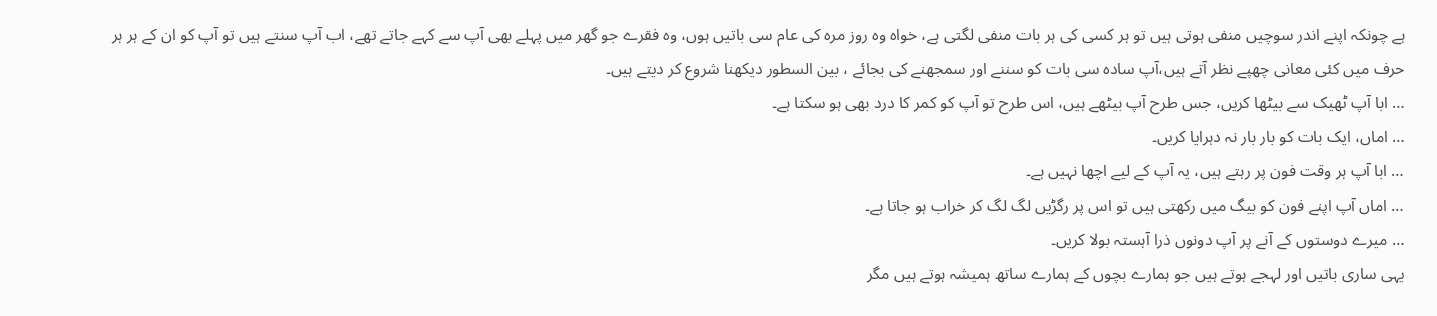ہے چونکہ اپنے اندر سوچیں منفی ہوتی ہیں تو ہر کسی کی ہر بات منفی لگتی ہے، خواہ وہ روز مرہ کی عام سی باتیں ہوں، وہ فقرے جو گھر میں پہلے بھی آپ سے کہے جاتے تھے، اب آپ سنتے ہیں تو آپ کو ان کے ہر ہر حرف میں کئی معانی چھپے نظر آتے ہیں،آپ سادہ سی بات کو سننے اور سمجھنے کی بجائے ، بین السطور دیکھنا شروع کر دیتے ہیں۔
… ابا آپ ٹھیک سے بیٹھا کریں، جس طرح آپ بیٹھے ہیں، اس طرح تو آپ کو کمر کا درد بھی ہو سکتا ہے۔
… اماں، ایک بات کو بار بار نہ دہرایا کریں۔
… ابا آپ ہر وقت فون پر رہتے ہیں، یہ آپ کے لیے اچھا نہیں ہے۔
… اماں آپ اپنے فون کو بیگ میں رکھتی ہیں تو اس پر رگڑیں لگ لگ کر خراب ہو جاتا ہے۔
… میرے دوستوں کے آنے پر آپ دونوں ذرا آہستہ بولا کریں۔
یہی ساری باتیں اور لہجے ہوتے ہیں جو ہمارے بچوں کے ہمارے ساتھ ہمیشہ ہوتے ہیں مگر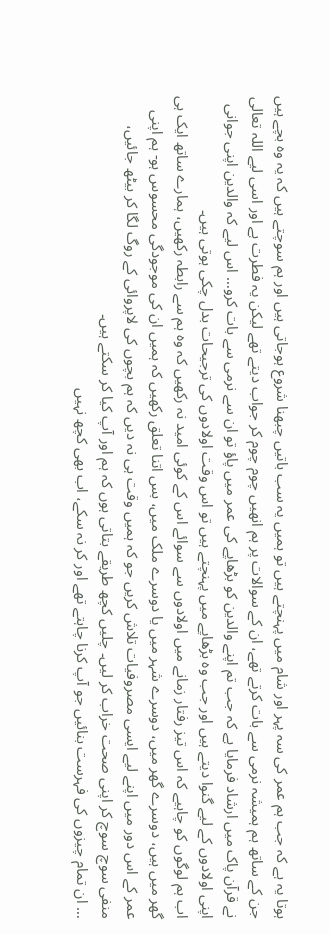ہوتا یہ ہے کہ جب ہم عمر کی سہ پہر اور شام میں پہنچتے ہیں تو ہمیں یہ سب باتیں چبھنا شروع ہوجاتی ہیں اور ہم سوچتے ہیں کہ یہ وہ بچے ہیں جن کے ساتھ ہم ہمیشہ نرمی سے بات کرتے تھے، ان کے سوالات پر ہم انھیں چوم چوم کر جواب دیتے تھے لیکن یہ فطرت ہے اور اسی لیے اللہ تعالی نے قرآن پاک میں ارشاد فرمایا ہے کہ جب تم اپنے والدین کو بڑھاپے کی عمر میں پاؤ تو ان سے نرمی سے بات کرو… اس لیے کہ والدین اپنی جوانی اپنی اولادوں کے لیے گنوا دیتے ہیں اور جب وہ بڑھاپے میں پہنچتے ہیں تو اس وقت اولادوں کی ترجیحات بدل چکی ہوتی ہیں۔
اب ہم لوگوں کو چاہیے کہ اس تیز رفتار زمانے میں اولادوں سے سوائے اس کے کوئی امید نہ رکھیں کہ وہ ہم سے رابطہ رکھیں، ہمارے ساتھ ایک ہی گھر میں ہیں، دوسرے گھر میں، دوسرے شہر میں یا دوسرے ملک میں، بس اتنا تعلق رکھیں کہ ہمیں ان کی موجودگی محسوس ہو- ہم اپنی عمر کے اس دور میں اپنے لیے ایسی مصروفیات تلاش کریں جو کہ ہمیں وقت ہی نہ دیں کہ ہم بچوں کی لاپروائی کے روگ لگا کر بیٹھ جائیں، منفی سوچ سوچ کر اپنی صحت خراب کر لیں۔ چلیں کچھ طریقے بتاتی ہوں کہ ہم اور آپ کیا کر سکتے ہیں۔
… ان تمام چیزوں کی فہرست بنائیں جو آپ کرنا چاہتے تھے اور کر نہ سکے، اب بھی کچھ نہیں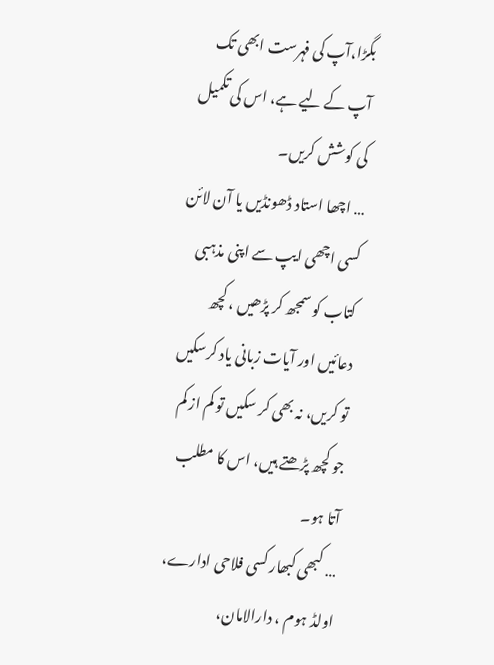بگڑا،آپ کی فہرست ابھی تک آپ کے لیے ہے، اس کی تکمیل کی کوشش کریں۔
… اچھا استاد ڈھونڈیں یا آن لائن کسی اچھی ایپ سے اپنی مذہبی کتاب کو سمجھ کر پڑھیں ، کچھ دعائیں اور آیات زبانی یاد کرسکیں تو کریں، نہ بھی کر سکیں تو کم از کم جو کچھ پڑھتے ہیں، اس کا مطلب آتا ہو۔
… کبھی کبھار کسی فلاحی ادارے، اولڈ ہوم ، دارالامان،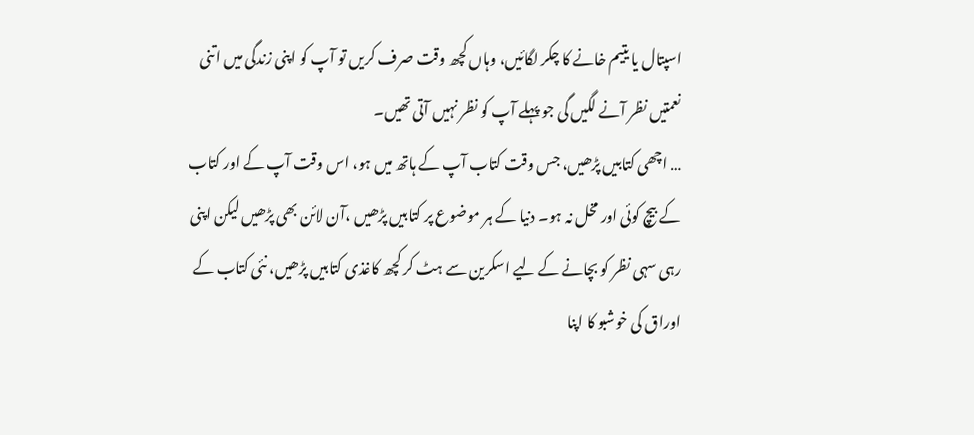اسپتال یا یتیم خانے کا چکر لگائیں، وہاں کچھ وقت صرف کریں تو آپ کو اپنی زندگی میں اتنی نعمتیں نظر آنے لگیں گی جو پہلے آپ کو نظر نہیں آتی تھیں۔
… اچھی کتابیں پڑھیں، جس وقت کتاب آپ کے ہاتھ میں ہو، اس وقت آپ کے اور کتاب کے بیچ کوئی اور مخل نہ ہو۔ دنیا کے ہر موضوع پر کتابیں پڑھیں ،آن لائن بھی پڑھیں لیکن اپنی رہی سہی نظر کو بچانے کے لیے اسکرین سے ہٹ کر کچھ کاغذی کتابیں پڑھیں، نئی کتاب کے اوراق کی خوشبو کا اپنا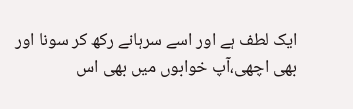ایک لطف ہے اور اسے سرہانے رکھ کر سونا اور بھی اچھی،آپ خوابوں میں بھی اس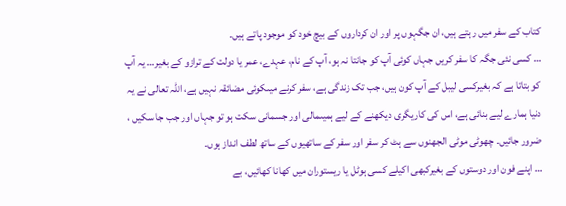کتاب کے سفر میں رہتے ہیں، ان جگہوں پر اور ان کرداروں کے بیچ خود کو موجود پاتے ہیں۔
… کسی نئی جگہ کا سفر کریں جہاں کوئی آپ کو جانتا نہ ہو، آپ کے نام، عہدے، عمر یا دولت کے ترازو کے بغیر… یہ آپ کو بتاتا ہے کہ بغیرکسی لیبل کے آپ کون ہیں، جب تک زندگی ہے، سفر کرنے میںکوئی مضائقہ نہیں ہے، اللہ تعالی نے یہ دنیا ہمارے لیے بنائی ہے، اس کی کاریگری دیکھنے کے لیے ہمیںمالی اور جسمانی سکت ہو تو جہاں اور جب جا سکیں ، ضرور جائیں۔ چھوٹی موٹی الجھنوں سے ہٹ کر سفر اور سفر کے ساتھیوں کے ساتھ لطف انداز ہوں۔
… اپنے فون اور دوستوں کے بغیرکبھی اکیلے کسی ہوٹل یا ریستوران میں کھانا کھائیں، بے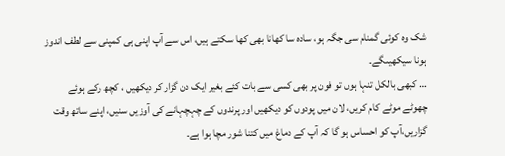شک وہ کوئی گمنام سی جگہ ہو، سادہ سا کھانا بھی کھا سکتے ہیں، اس سے آپ اپنی ہی کمپنی سے لطف اندوز ہونا سیکھیںگے۔
… کبھی بالکل تنہا ہوں تو فون پر بھی کسی سے بات کئے بغیر ایک دن گزار کر دیکھیں ، کچھ رکے ہوئے چھوٹے موٹے کام کریں، لان میں پودوں کو دیکھیں اور پرندوں کے چہچہانے کی آوزیں سنیں، اپنے ساتھ وقت گزاریں،آپ کو احساس ہو گا کہ آپ کے دماغ میں کتنا شور مچا ہوا ہے۔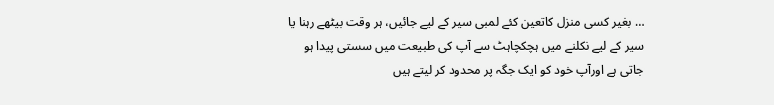… بغیر کسی منزل کاتعین کئے لمبی سیر کے لیے جائیں، ہر وقت بیٹھے رہنا یا سیر کے لیے نکلنے میں ہچکچاہٹ سے آپ کی طبیعت میں سستی پیدا ہو جاتی ہے اورآپ خود کو ایک جگہ پر محدود کر لیتے ہیں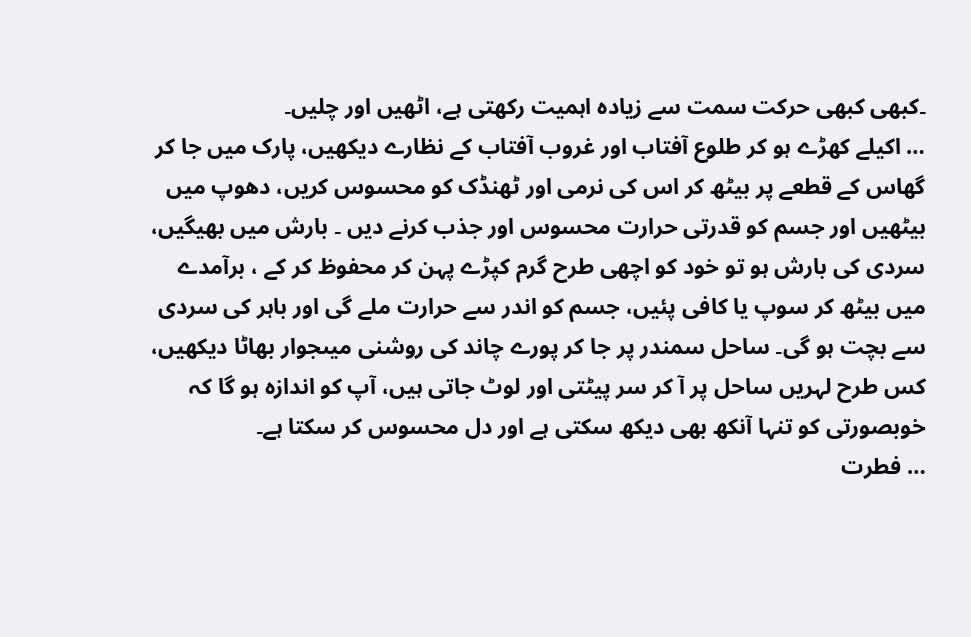۔کبھی کبھی حرکت سمت سے زیادہ اہمیت رکھتی ہے، اٹھیں اور چلیں۔
… اکیلے کھڑے ہو کر طلوع آفتاب اور غروب آفتاب کے نظارے دیکھیں، پارک میں جا کر گھاس کے قطعے پر بیٹھ کر اس کی نرمی اور ٹھنڈک کو محسوس کریں، دھوپ میں بیٹھیں اور جسم کو قدرتی حرارت محسوس اور جذب کرنے دیں ۔ بارش میں بھیگیں، سردی کی بارش ہو تو خود کو اچھی طرح گرم کپڑے پہن کر محفوظ کر کے ، برآمدے میں بیٹھ کر سوپ یا کافی پئیں، جسم کو اندر سے حرارت ملے گی اور باہر کی سردی سے بچت ہو گی۔ ساحل سمندر پر جا کر پورے چاند کی روشنی میںجوار بھاٹا دیکھیں، کس طرح لہریں ساحل پر آ کر سر پیٹتی اور لوٹ جاتی ہیں، آپ کو اندازہ ہو گا کہ خوبصورتی کو تنہا آنکھ بھی دیکھ سکتی ہے اور دل محسوس کر سکتا ہے۔
… فطرت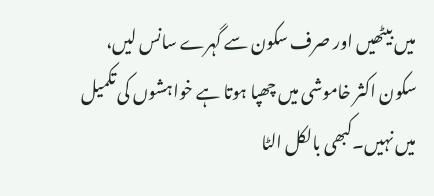میں بیٹھیں اور صرف سکون سے گہرے سانس لیں، سکون اکثر خاموشی میں چھپا ہوتا ہے خواہشوں کی تکمیل میں نہیں۔کبھی بالکل الٹا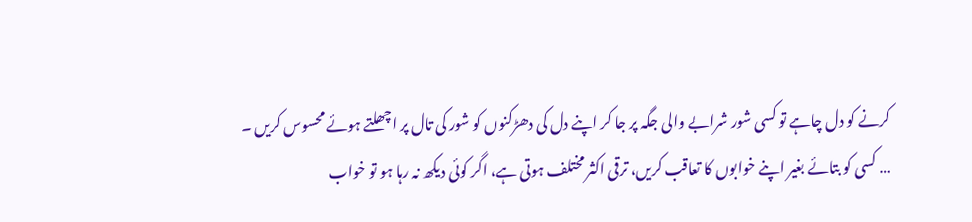کرنے کو دل چاہے تو کسی شور شرابے والی جگہ پر جا کر اپنے دل کی دھڑکنوں کو شور کی تال پر اچھلتے ہوئے محسوس کریں ۔
… کسی کو بتائے بغیر اپنے خوابوں کا تعاقب کریں، ترقی اکثر مختلف ہوتی ہے، اگر کوئی دیکھ نہ رہا ہو تو خواب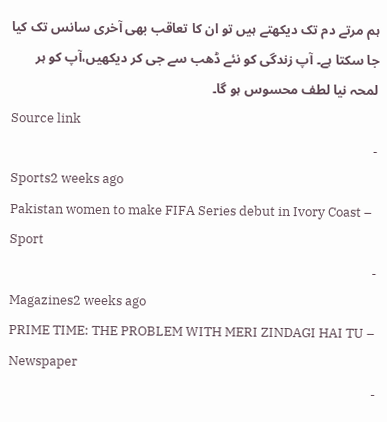ہم مرتے دم تک دیکھتے ہیں تو ان کا تعاقب بھی آخری سانس تک کیا جا سکتا ہے۔ آپ زندگی کو نئے ڈھب سے جی کر دیکھیں،آپ کو ہر لمحہ نیا لطف محسوس ہو گا۔
Source link
-
Sports2 weeks ago
Pakistan women to make FIFA Series debut in Ivory Coast – Sport
-
Magazines2 weeks ago
PRIME TIME: THE PROBLEM WITH MERI ZINDAGI HAI TU – Newspaper
-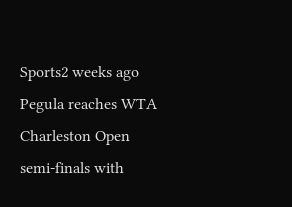Sports2 weeks ago
Pegula reaches WTA Charleston Open semi-finals with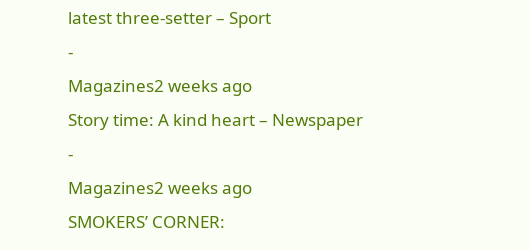latest three-setter – Sport
-
Magazines2 weeks ago
Story time: A kind heart – Newspaper
-
Magazines2 weeks ago
SMOKERS’ CORNER: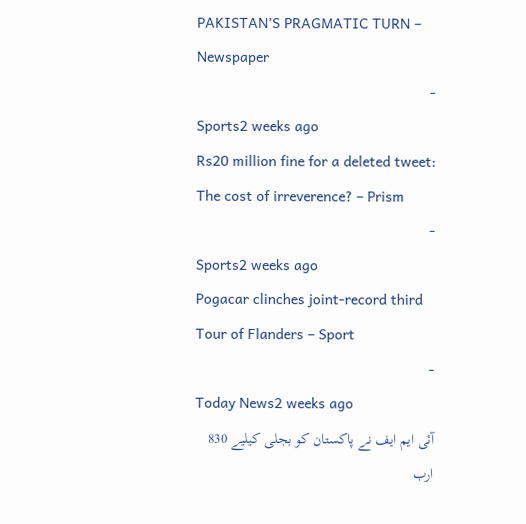PAKISTAN’S PRAGMATIC TURN – Newspaper
-
Sports2 weeks ago
Rs20 million fine for a deleted tweet: The cost of irreverence? – Prism
-
Sports2 weeks ago
Pogacar clinches joint-record third Tour of Flanders – Sport
-
Today News2 weeks ago
آئی ایم ایف نے پاکستان کو بجلی کیلیے 830 ارب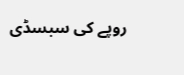روپے کی سبسڈی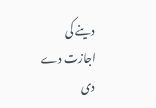دینے کی اجازت دے دی